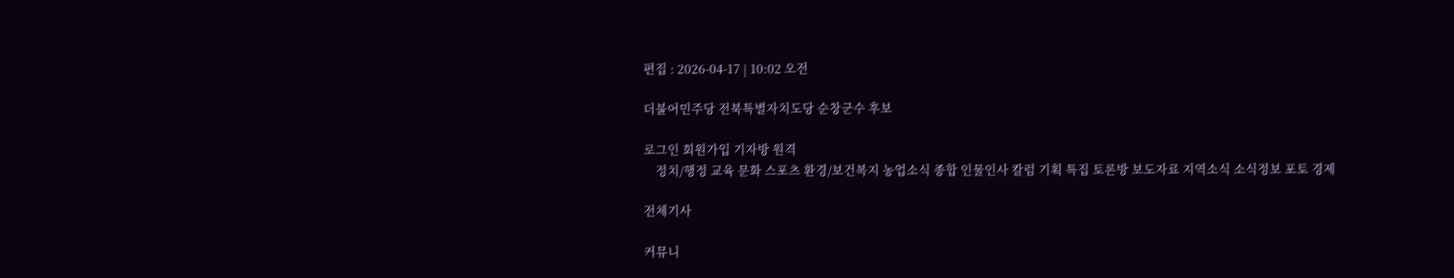편집 : 2026-04-17 | 10:02 오전

더불어민주당 전북특별자치도당 순창군수 후보

로그인 회원가입 기자방 원격
    정치/행정 교육 문화 스포츠 환경/보건복지 농업소식 종합 인물인사 칼럼 기획 특집 토론방 보도자료 지역소식 소식정보 포토 경제

전체기사

커뮤니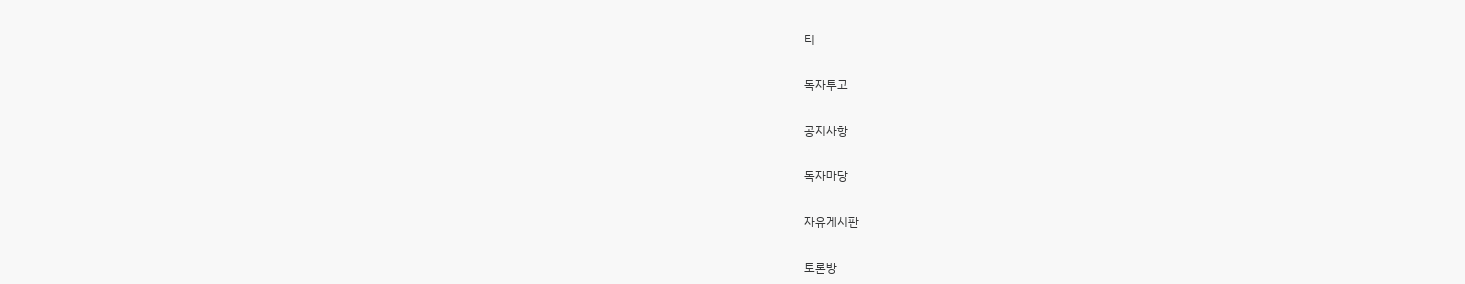티

독자투고

공지사항

독자마당

자유게시판

토론방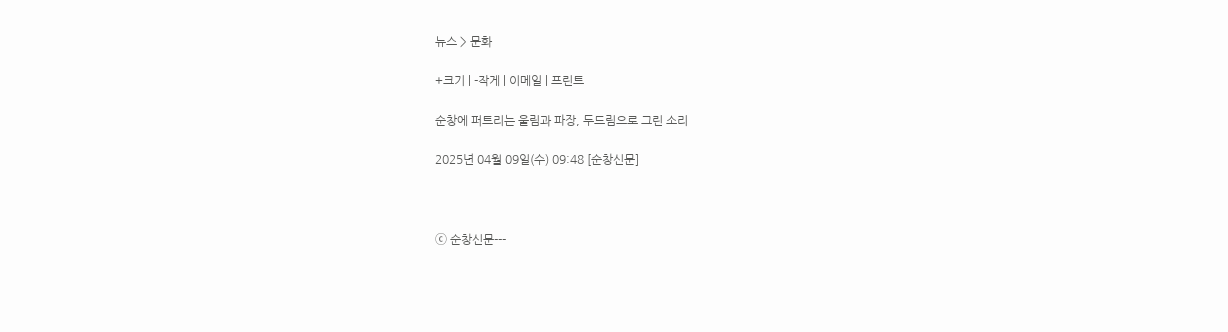뉴스 > 문화

+크기 | -작게 | 이메일 | 프린트

순창에 퍼트리는 울림과 파장, 두드림으로 그린 소리

2025년 04월 09일(수) 09:48 [순창신문]



ⓒ 순창신문---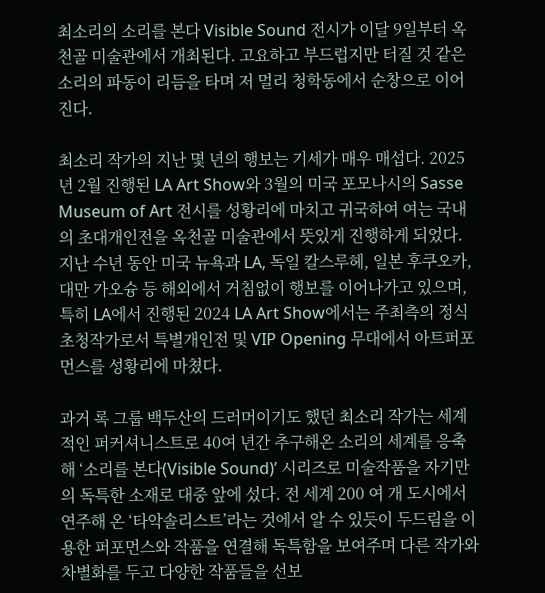최소리의 소리를 본다 Visible Sound 전시가 이달 9일부터 옥천골 미술관에서 개최된다. 고요하고 부드럽지만 터질 것 같은 소리의 파동이 리듬을 타며 저 멀리 청학동에서 순창으로 이어진다.

최소리 작가의 지난 몇 년의 행보는 기세가 매우 매섭다. 2025년 2월 진행된 LA Art Show와 3월의 미국 포모나시의 Sasse Museum of Art 전시를 성황리에 마치고 귀국하여 여는 국내의 초대개인전을 옥천골 미술관에서 뜻있게 진행하게 되었다. 지난 수년 동안 미국 뉴욕과 LA, 독일 칼스루헤, 일본 후쿠오카, 대만 가오슝 등 해외에서 거침없이 행보를 이어나가고 있으며, 특히 LA에서 진행된 2024 LA Art Show에서는 주최측의 정식 초청작가로서 특별개인전 및 VIP Opening 무대에서 아트퍼포먼스를 성황리에 마쳤다.

과거 록 그룹 백두산의 드러머이기도 했던 최소리 작가는 세계적인 퍼커셔니스트로 40여 년간 추구해온 소리의 세계를 응축해 ‘소리를 본다(Visible Sound)’ 시리즈로 미술작품을 자기만의 독특한 소재로 대중 앞에 섰다. 전 세계 200 여 개 도시에서 연주해 온 ‘타악솔리스트’라는 것에서 알 수 있듯이 두드림을 이용한 퍼포먼스와 작품을 연결해 독특함을 보여주며 다른 작가와 차별화를 두고 다양한 작품들을 선보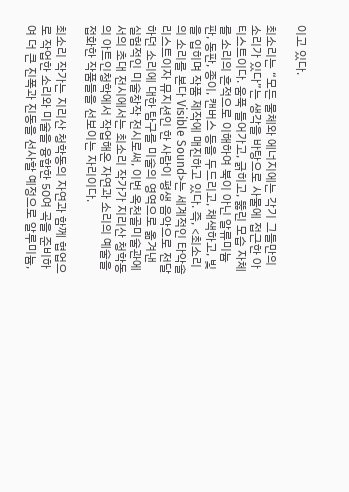이고 있다.

최소리는 “모든 물체와 에너지에는 각기 그들만의 소리가 있다”는 생각을 바탕으로 사물에 접근한 아티스트이다. 움푹 들어가고, 긁히고, 뚫린 모습 자체를 소리의 흔적으로 이해하여 북이 아닌 알류미늄판, 동판, 종이, 캔버스 등을 두드리고, 채색하고, 빛을 입히며 작품 제작에 매진하고 있다. 즉, <최소리의 소리를 본다 Visible Sound>는 세계적인 타악솔리스트이자 뮤지션인 한 사람이 평생 음악으로 전달하던 소리에 대한 탐구를 미술의 영역으로 옮겨낸 실험적인 미술창작 전시로써, 이번 옥천골미술관에서의 초대 전시에서는 최소리 작가가 지리산 청학동의 아트인청학에서 작업해온 자연과 소리의 예술을 접화한 작품들을 선보이는 자리이다.

최소리 작가는 지리산 청학동의 자연과 함께 협업으로 작업한 소리와 미술을 융합한 50여 곡을 준비하여 더 큰 진폭과 진동을 선사할 예정으로 알루미늄,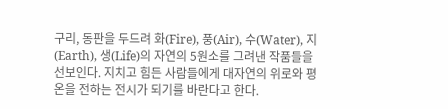구리, 동판을 두드려 화(Fire), 풍(Air), 수(Water), 지(Earth), 생(Life)의 자연의 5원소를 그려낸 작품들을 선보인다. 지치고 힘든 사람들에게 대자연의 위로와 평온을 전하는 전시가 되기를 바란다고 한다.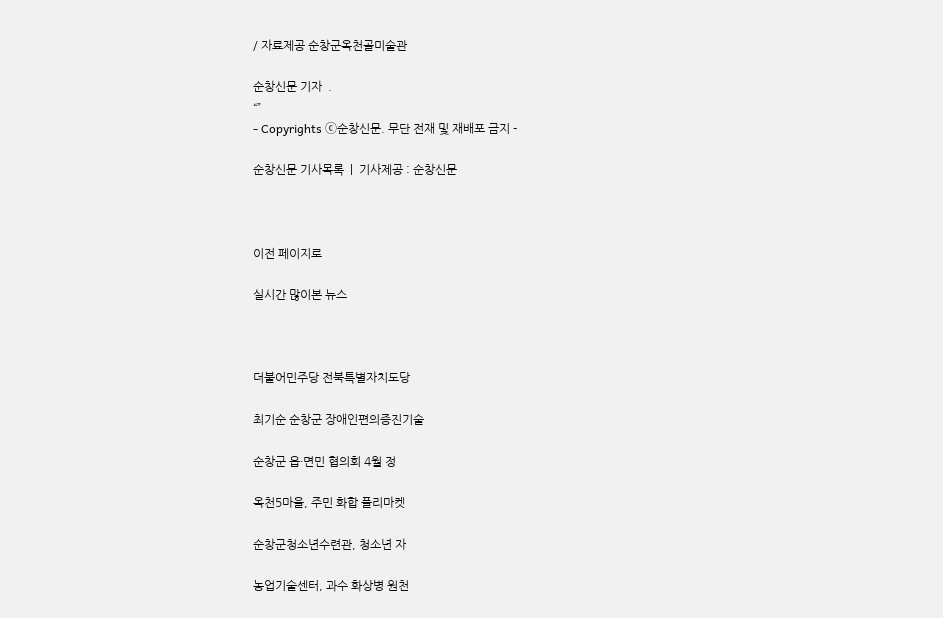/ 자료제공 순창군옥천골미술관

순창신문 기자  .
“”
- Copyrights ⓒ순창신문. 무단 전재 및 재배포 금지 -

순창신문 기사목록  |  기사제공 : 순창신문



이전 페이지로

실시간 많이본 뉴스



더불어민주당 전북특별자치도당

최기순 순창군 장애인편의증진기술

순창군 읍·면민 협의회 4월 정

옥천5마을, 주민 화합 플리마켓

순창군청소년수련관, 청소년 자

농업기술센터, 과수 화상병 원천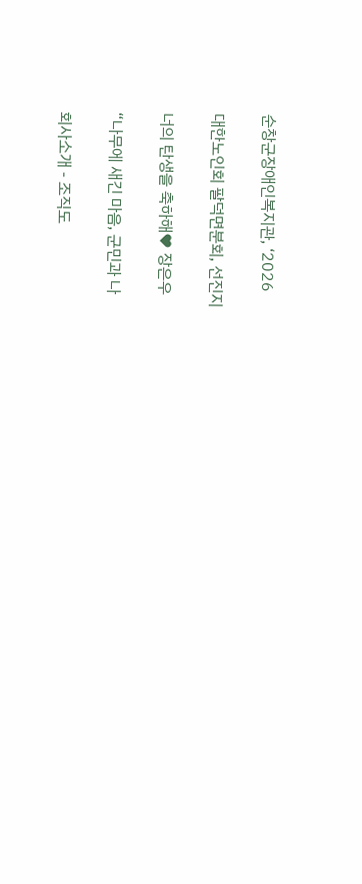순창군장애인복지관, ‘2026

대한노인회 팔덕면분회, 선진지

너의 탄생을 축하해♥ 장은우

“나무에 새긴 마음, 군민과 나

회사소개 - 조직도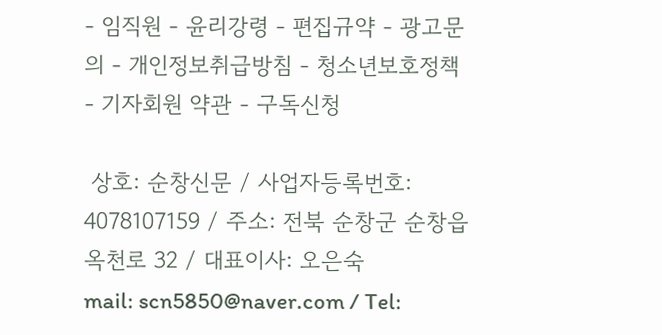- 임직원 - 윤리강령 - 편집규약 - 광고문의 - 개인정보취급방침 - 청소년보호정책 - 기자회원 약관 - 구독신청

 상호: 순창신문 / 사업자등록번호: 4078107159 / 주소: 전북 순창군 순창읍 옥천로 32 / 대표이사: 오은숙
mail: scn5850@naver.com / Tel: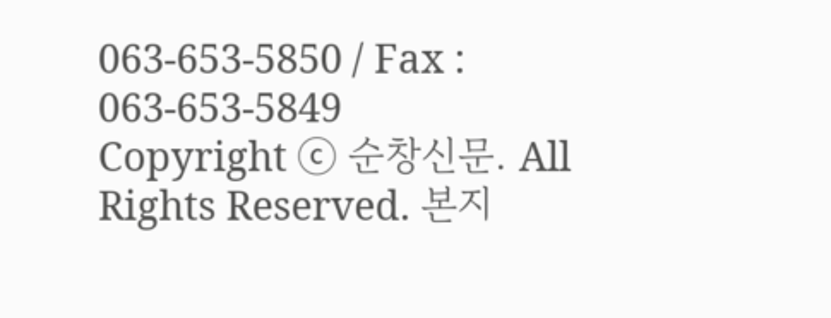063-653-5850 / Fax : 063-653-5849
Copyright ⓒ 순창신문. All Rights Reserved. 본지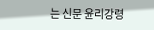는 신문 윤리강령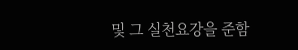및 그 실천요강을 준함